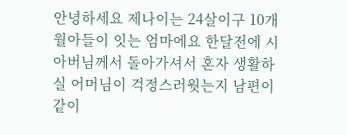안녕하세요 제나이는 24살이구 10개월아들이 잇는 엄마에요 한달전에 시아버님께서 돌아가셔서 혼자 생활하실 어머님이 걱정스러웟는지 남편이 같이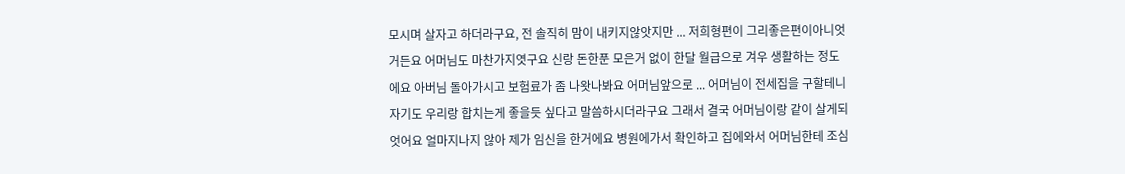모시며 살자고 하더라구요, 전 솔직히 맘이 내키지않앗지만 ... 저희형편이 그리좋은편이아니엇거든요 어머님도 마찬가지엿구요 신랑 돈한푼 모은거 없이 한달 월급으로 겨우 생활하는 정도에요 아버님 돌아가시고 보험료가 좀 나왓나봐요 어머님앞으로 ... 어머님이 전세집을 구할테니 자기도 우리랑 합치는게 좋을듯 싶다고 말씀하시더라구요 그래서 결국 어머님이랑 같이 살게되엇어요 얼마지나지 않아 제가 임신을 한거에요 병원에가서 확인하고 집에와서 어머님한테 조심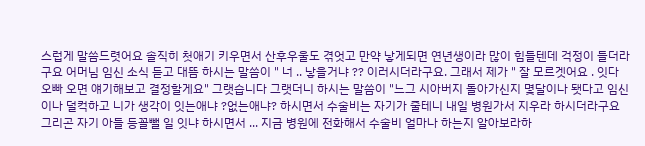스럽게 말씀드렷어요 솔직히 첫애기 키우면서 산후우울도 겪엇고 만약 낳게되면 연년생이라 많이 힘들텐데 걱정이 들더라구요 어머님 임신 소식 듣고 대뜸 하시는 말씀이 " 너 .. 낳을거냐 ?? 이러시더라구요. 그래서 제가 " 잘 모르겟어요 . 잇다 오빠 오면 얘기해보고 결정할게요" 그랫습니다 그랫더니 하시는 말씀이 "느그 시아버지 돌아가신지 몇달이나 됏다고 임신이나 덜컥하고 니가 생각이 잇는애냐 ?없는애냐? 하시면서 수술비는 자기가 줄테니 내일 병원가서 지우라 하시더라구요그리곤 자기 아들 등꼴뺄 일 잇냐 하시면서 ... 지금 병원에 전화해서 수술비 얼마나 하는지 알아보라하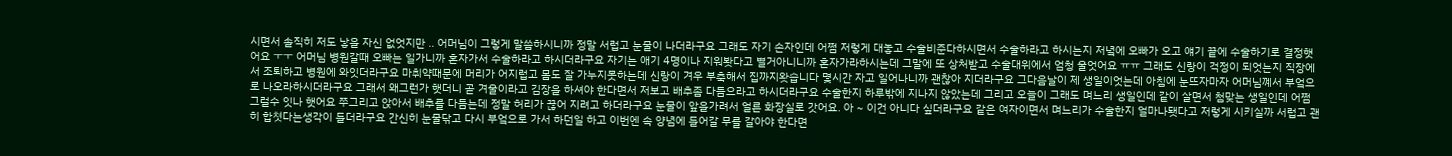시면서 솔직히 저도 낳을 자신 없엇지만 .. 어머님이 그렇게 말씀하시니까 정말 서럽고 눈물이 나더라구요 그래도 자기 손자인데 어쩜 저렇게 대놓고 수술비준다하시면서 수술하라고 하시는지 저녘에 오빠가 오고 얘기 끝에 수술하기로 결정햇어요 ㅜㅜ 어머님 병원갈때 오빠는 일가니까 혼자가서 수술하라고 하시더라구요 자기는 애기 4명이나 지워봣다고 별거아니니까 혼자가라하시는데 그말에 또 상처받고 수술대위에서 엄청 울엇어요 ㅠㅠ 그래도 신랑이 걱정이 되엇는지 직장에서 조퇴하고 병원에 와잇더라구요 마취약때문에 머리가 어지럽고 몸도 잘 가누지못하는데 신랑이 겨우 부축해서 집까지왓습니다 몇시간 자고 일어나니까 괜찮아 지더라구요 그다음날이 제 생일이엇는데 아침에 눈뜨자마자 어머님꼐서 부엌으로 나오라하시더라구요 그래서 왜그런가 햇더니 곧 겨울이라고 김장을 하셔야 한다면서 저보고 배추좀 다듬으라고 하시더라구요 수술한지 하루밖에 지나지 않았는데 그리고 오늘이 그래도 며느리 생일인데 같이 살면서 첨맞는 생일인데 어쩜 그럴수 잇나 햇어요 쭈그리고 앉아서 배추를 다듬는데 정말 허리가 끊어 지려고 하더라구요 눈물이 앞을가려서 얼른 화장실로 갓어요. 아 ~ 이건 아니다 싶더라구요 같은 여자이면서 며느리가 수술한지 얼마나됏다고 저렇게 시키실까 서럽고 괜히 합쳣다는생각이 들더라구요 간신히 눈물닦고 다시 부엌으로 가서 하던일 하고 이번엔 속 양념에 들어갈 무를 갈아야 한다면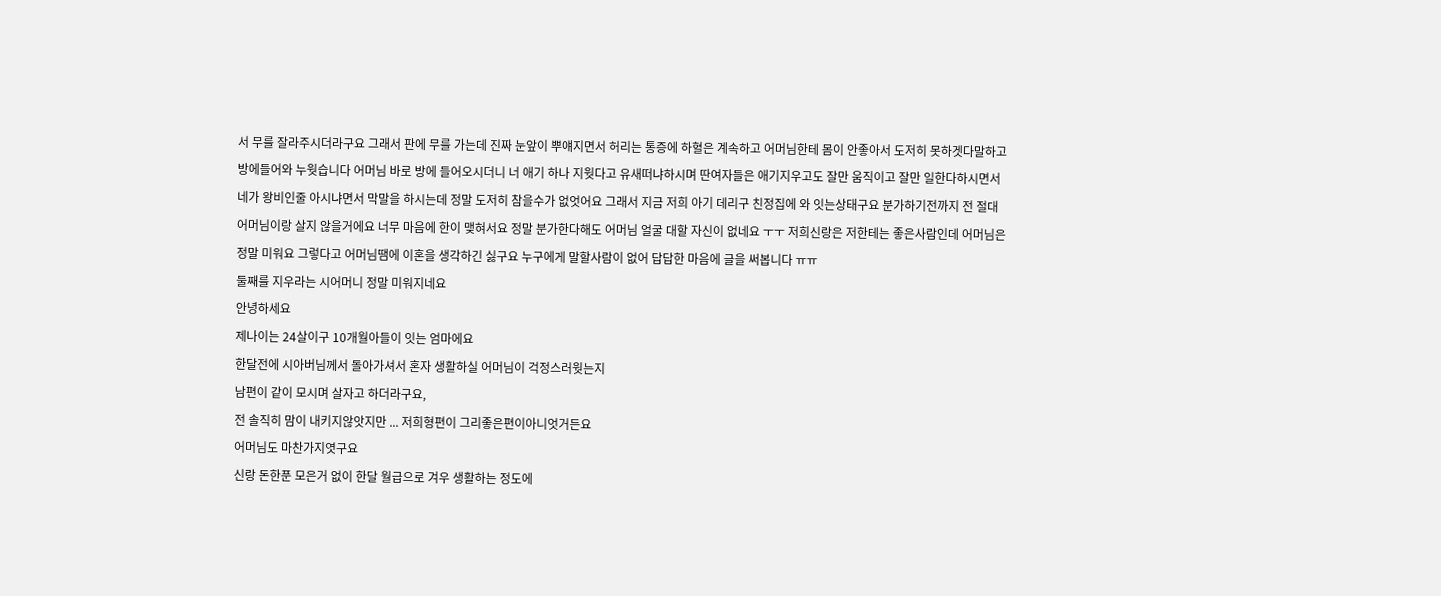서 무를 잘라주시더라구요 그래서 판에 무를 가는데 진짜 눈앞이 뿌얘지면서 허리는 통증에 하혈은 계속하고 어머님한테 몸이 안좋아서 도저히 못하겟다말하고 방에들어와 누웟습니다 어머님 바로 방에 들어오시더니 너 애기 하나 지웟다고 유새떠냐하시며 딴여자들은 애기지우고도 잘만 움직이고 잘만 일한다하시면서 네가 왕비인줄 아시냐면서 막말을 하시는데 정말 도저히 참을수가 없엇어요 그래서 지금 저희 아기 데리구 친정집에 와 잇는상태구요 분가하기전까지 전 절대 어머님이랑 살지 않을거에요 너무 마음에 한이 맺혀서요 정말 분가한다해도 어머님 얼굴 대할 자신이 없네요 ㅜㅜ 저희신랑은 저한테는 좋은사람인데 어머님은 정말 미워요 그렇다고 어머님땜에 이혼을 생각하긴 싫구요 누구에게 말할사람이 없어 답답한 마음에 글을 써봅니다 ㅠㅠ
둘째를 지우라는 시어머니 정말 미워지네요
안녕하세요
제나이는 24살이구 10개월아들이 잇는 엄마에요
한달전에 시아버님께서 돌아가셔서 혼자 생활하실 어머님이 걱정스러웟는지
남편이 같이 모시며 살자고 하더라구요,
전 솔직히 맘이 내키지않앗지만 ... 저희형편이 그리좋은편이아니엇거든요
어머님도 마찬가지엿구요
신랑 돈한푼 모은거 없이 한달 월급으로 겨우 생활하는 정도에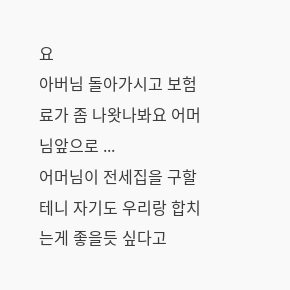요
아버님 돌아가시고 보험료가 좀 나왓나봐요 어머님앞으로 ...
어머님이 전세집을 구할테니 자기도 우리랑 합치는게 좋을듯 싶다고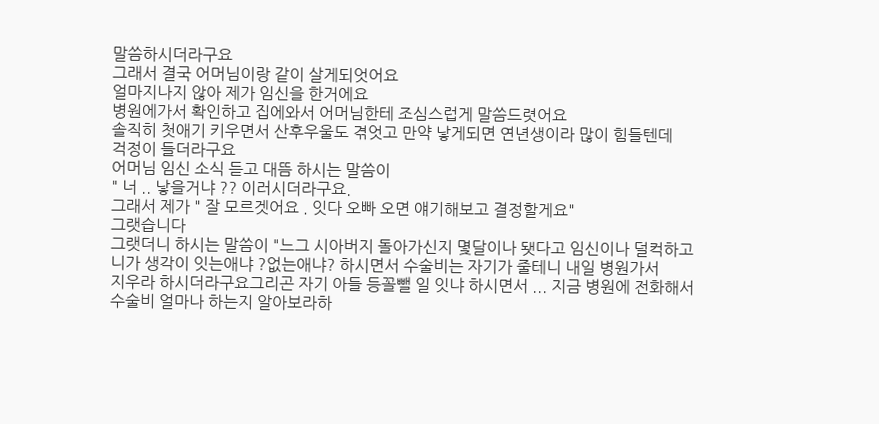말씀하시더라구요
그래서 결국 어머님이랑 같이 살게되엇어요
얼마지나지 않아 제가 임신을 한거에요
병원에가서 확인하고 집에와서 어머님한테 조심스럽게 말씀드렷어요
솔직히 첫애기 키우면서 산후우울도 겪엇고 만약 낳게되면 연년생이라 많이 힘들텐데
걱정이 들더라구요
어머님 임신 소식 듣고 대뜸 하시는 말씀이
" 너 .. 낳을거냐 ?? 이러시더라구요.
그래서 제가 " 잘 모르겟어요 . 잇다 오빠 오면 얘기해보고 결정할게요"
그랫습니다
그랫더니 하시는 말씀이 "느그 시아버지 돌아가신지 몇달이나 됏다고 임신이나 덜컥하고
니가 생각이 잇는애냐 ?없는애냐? 하시면서 수술비는 자기가 줄테니 내일 병원가서
지우라 하시더라구요그리곤 자기 아들 등꼴뺄 일 잇냐 하시면서 ... 지금 병원에 전화해서 수술비 얼마나 하는지 알아보라하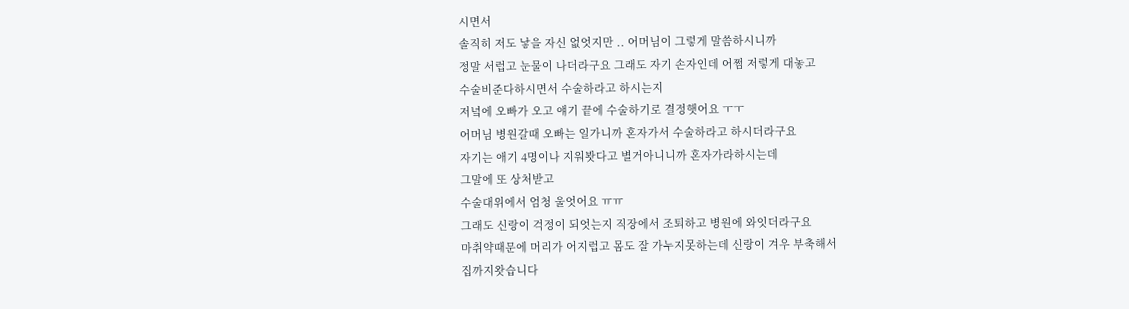시면서
솔직히 저도 낳을 자신 없엇지만 .. 어머님이 그렇게 말씀하시니까
정말 서럽고 눈물이 나더라구요 그래도 자기 손자인데 어쩜 저렇게 대놓고
수술비준다하시면서 수술하라고 하시는지
저녘에 오빠가 오고 얘기 끝에 수술하기로 결정햇어요 ㅜㅜ
어머님 병원갈때 오빠는 일가니까 혼자가서 수술하라고 하시더라구요
자기는 애기 4명이나 지워봣다고 별거아니니까 혼자가라하시는데
그말에 또 상처받고
수술대위에서 엄청 울엇어요 ㅠㅠ
그래도 신랑이 걱정이 되엇는지 직장에서 조퇴하고 병원에 와잇더라구요
마취약때문에 머리가 어지럽고 몸도 잘 가누지못하는데 신랑이 겨우 부축해서
집까지왓습니다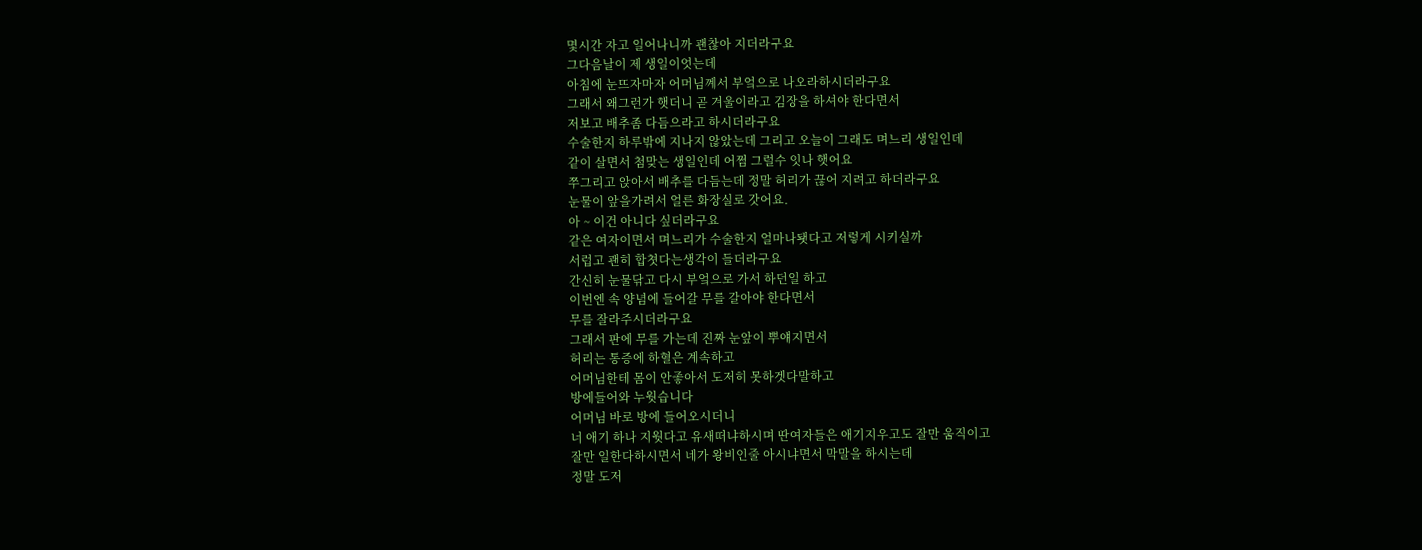몇시간 자고 일어나니까 괜찮아 지더라구요
그다음날이 제 생일이엇는데
아침에 눈뜨자마자 어머님꼐서 부엌으로 나오라하시더라구요
그래서 왜그런가 햇더니 곧 겨울이라고 김장을 하셔야 한다면서
저보고 배추좀 다듬으라고 하시더라구요
수술한지 하루밖에 지나지 않았는데 그리고 오늘이 그래도 며느리 생일인데
같이 살면서 첨맞는 생일인데 어쩜 그럴수 잇나 햇어요
쭈그리고 앉아서 배추를 다듬는데 정말 허리가 끊어 지려고 하더라구요
눈물이 앞을가려서 얼른 화장실로 갓어요.
아 ~ 이건 아니다 싶더라구요
같은 여자이면서 며느리가 수술한지 얼마나됏다고 저렇게 시키실까
서럽고 괜히 합쳣다는생각이 들더라구요
간신히 눈물닦고 다시 부엌으로 가서 하던일 하고
이번엔 속 양념에 들어갈 무를 갈아야 한다면서
무를 잘라주시더라구요
그래서 판에 무를 가는데 진짜 눈앞이 뿌얘지면서
허리는 통증에 하혈은 계속하고
어머님한테 몸이 안좋아서 도저히 못하겟다말하고
방에들어와 누웟습니다
어머님 바로 방에 들어오시더니
너 애기 하나 지웟다고 유새떠냐하시며 딴여자들은 애기지우고도 잘만 움직이고
잘만 일한다하시면서 네가 왕비인줄 아시냐면서 막말을 하시는데
정말 도저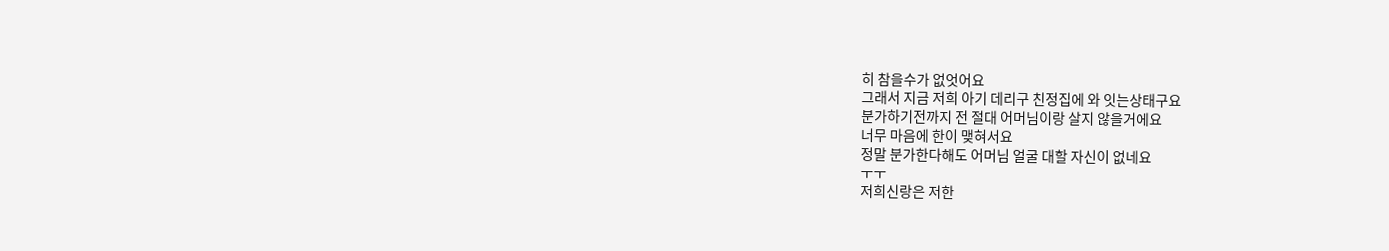히 참을수가 없엇어요
그래서 지금 저희 아기 데리구 친정집에 와 잇는상태구요
분가하기전까지 전 절대 어머님이랑 살지 않을거에요
너무 마음에 한이 맺혀서요
정말 분가한다해도 어머님 얼굴 대할 자신이 없네요
ㅜㅜ
저희신랑은 저한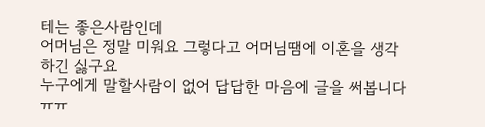테는 좋은사람인데
어머님은 정말 미워요 그렇다고 어머님땜에 이혼을 생각하긴 싫구요
누구에게 말할사람이 없어 답답한 마음에 글을 써봅니다 ㅠㅠ